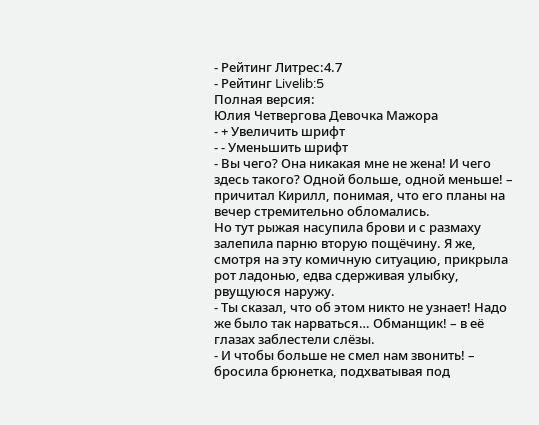- Рейтинг Литрес:4.7
- Рейтинг Livelib:5
Полная версия:
Юлия Четвергова Девочка Мажора
- + Увеличить шрифт
- - Уменьшить шрифт
- Вы чего? Она никакая мне не жена! И чего здесь такого? Одной больше, одной меньше! – причитал Кирилл, понимая, что его планы на вечер стремительно обломались.
Но тут рыжая насупила брови и с размаху залепила парню вторую пощёчину. Я же, смотря на эту комичную ситуацию, прикрыла рот ладонью, едва сдерживая улыбку, рвущуюся наружу.
- Ты сказал, что об этом никто не узнает! Надо же было так нарваться… Обманщик! – в её глазах заблестели слёзы.
- И чтобы больше не смел нам звонить! – бросила брюнетка, подхватывая под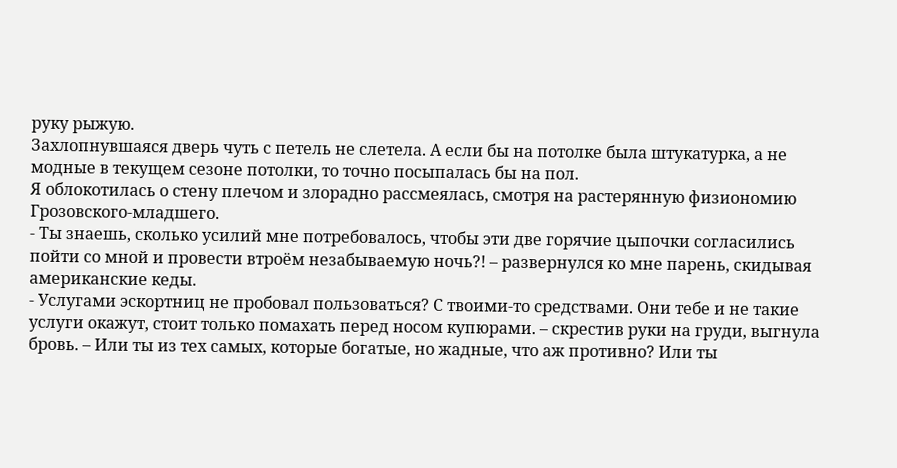руку рыжую.
Захлопнувшаяся дверь чуть с петель не слетела. А если бы на потолке была штукатурка, а не модные в текущем сезоне потолки, то точно посыпалась бы на пол.
Я облокотилась о стену плечом и злорадно рассмеялась, смотря на растерянную физиономию Грозовского-младшего.
- Ты знаешь, сколько усилий мне потребовалось, чтобы эти две горячие цыпочки согласились пойти со мной и провести втроём незабываемую ночь?! – развернулся ко мне парень, скидывая американские кеды.
- Услугами эскортниц не пробовал пользоваться? С твоими-то средствами. Они тебе и не такие услуги окажут, стоит только помахать перед носом купюрами. – скрестив руки на груди, выгнула бровь. – Или ты из тех самых, которые богатые, но жадные, что аж противно? Или ты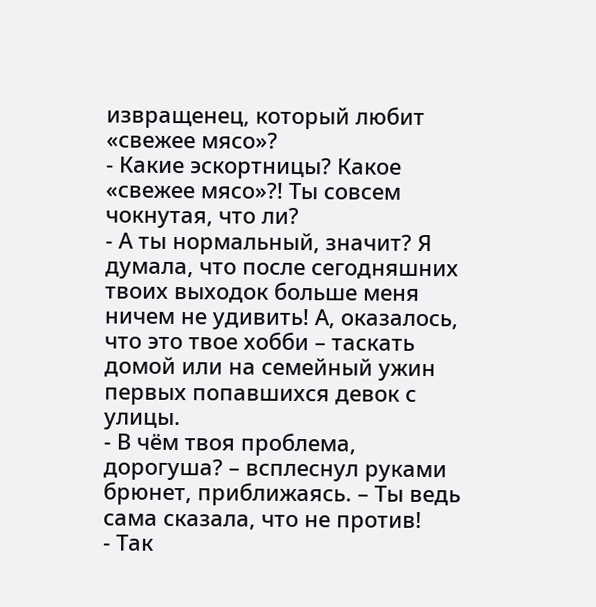извращенец, который любит «свежее мясо»?
- Какие эскортницы? Какое «свежее мясо»?! Ты совсем чокнутая, что ли?
- А ты нормальный, значит? Я думала, что после сегодняшних твоих выходок больше меня ничем не удивить! А, оказалось, что это твое хобби – таскать домой или на семейный ужин первых попавшихся девок с улицы.
- В чём твоя проблема, дорогуша? – всплеснул руками брюнет, приближаясь. – Ты ведь сама сказала, что не против!
- Так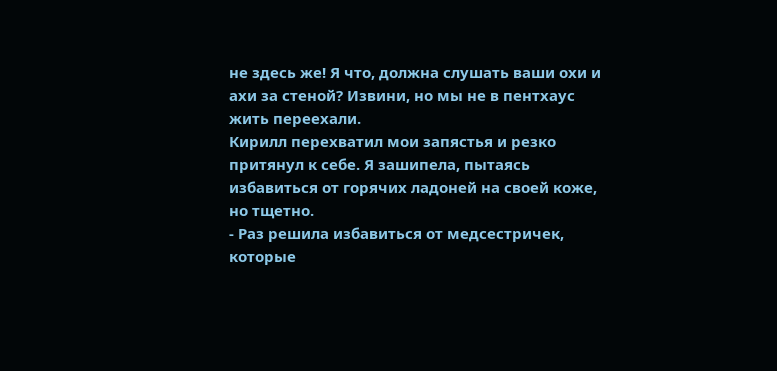не здесь же! Я что, должна слушать ваши охи и ахи за стеной? Извини, но мы не в пентхаус жить переехали.
Кирилл перехватил мои запястья и резко притянул к себе. Я зашипела, пытаясь избавиться от горячих ладоней на своей коже, но тщетно.
- Раз решила избавиться от медсестричек, которые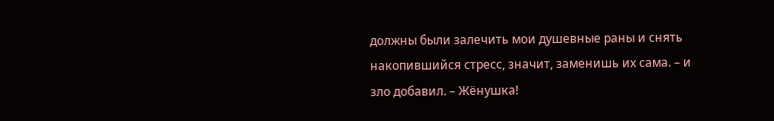должны были залечить мои душевные раны и снять накопившийся стресс, значит, заменишь их сама. – и зло добавил. – Жёнушка!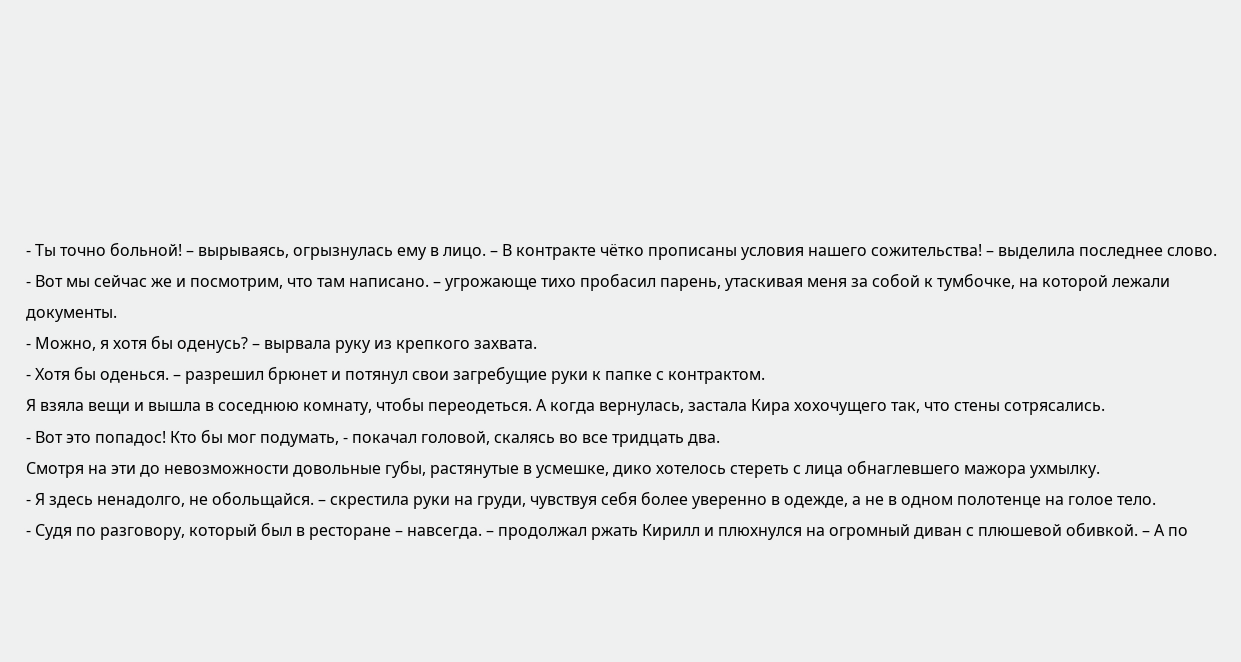- Ты точно больной! – вырываясь, огрызнулась ему в лицо. – В контракте чётко прописаны условия нашего сожительства! – выделила последнее слово.
- Вот мы сейчас же и посмотрим, что там написано. – угрожающе тихо пробасил парень, утаскивая меня за собой к тумбочке, на которой лежали документы.
- Можно, я хотя бы оденусь? – вырвала руку из крепкого захвата.
- Хотя бы оденься. – разрешил брюнет и потянул свои загребущие руки к папке с контрактом.
Я взяла вещи и вышла в соседнюю комнату, чтобы переодеться. А когда вернулась, застала Кира хохочущего так, что стены сотрясались.
- Вот это попадос! Кто бы мог подумать, - покачал головой, скалясь во все тридцать два.
Смотря на эти до невозможности довольные губы, растянутые в усмешке, дико хотелось стереть с лица обнаглевшего мажора ухмылку.
- Я здесь ненадолго, не обольщайся. – скрестила руки на груди, чувствуя себя более уверенно в одежде, а не в одном полотенце на голое тело.
- Судя по разговору, который был в ресторане – навсегда. – продолжал ржать Кирилл и плюхнулся на огромный диван с плюшевой обивкой. – А по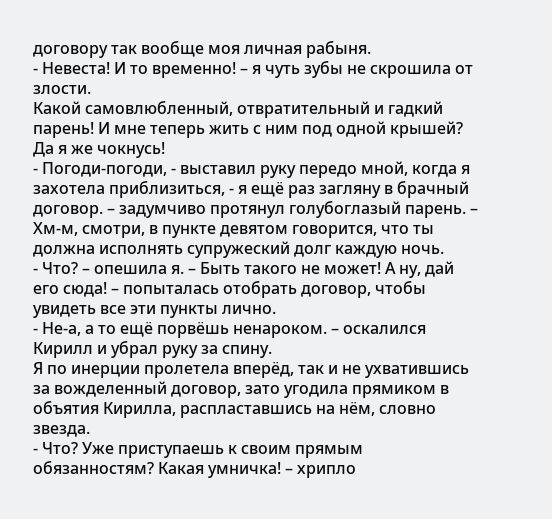договору так вообще моя личная рабыня.
- Невеста! И то временно! – я чуть зубы не скрошила от злости.
Какой самовлюбленный, отвратительный и гадкий парень! И мне теперь жить с ним под одной крышей? Да я же чокнусь!
- Погоди-погоди, - выставил руку передо мной, когда я захотела приблизиться, - я ещё раз загляну в брачный договор. – задумчиво протянул голубоглазый парень. – Хм-м, смотри, в пункте девятом говорится, что ты должна исполнять супружеский долг каждую ночь.
- Что? – опешила я. – Быть такого не может! А ну, дай его сюда! – попыталась отобрать договор, чтобы увидеть все эти пункты лично.
- Не-а, а то ещё порвёшь ненароком. – оскалился Кирилл и убрал руку за спину.
Я по инерции пролетела вперёд, так и не ухватившись за вожделенный договор, зато угодила прямиком в объятия Кирилла, распластавшись на нём, словно звезда.
- Что? Уже приступаешь к своим прямым обязанностям? Какая умничка! – хрипло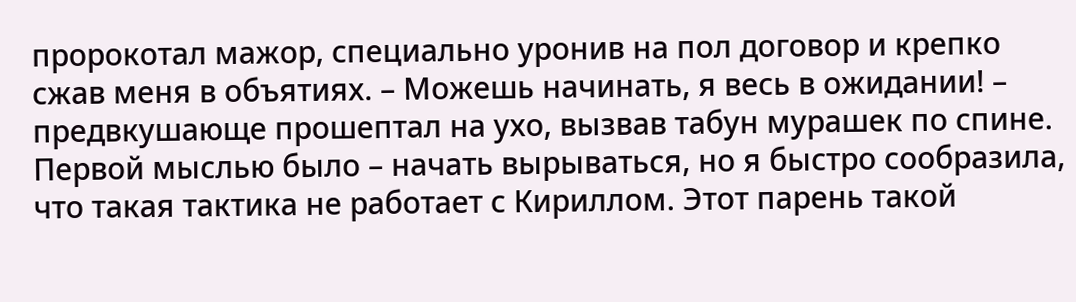пророкотал мажор, специально уронив на пол договор и крепко сжав меня в объятиях. – Можешь начинать, я весь в ожидании! – предвкушающе прошептал на ухо, вызвав табун мурашек по спине.
Первой мыслью было – начать вырываться, но я быстро сообразила, что такая тактика не работает с Кириллом. Этот парень такой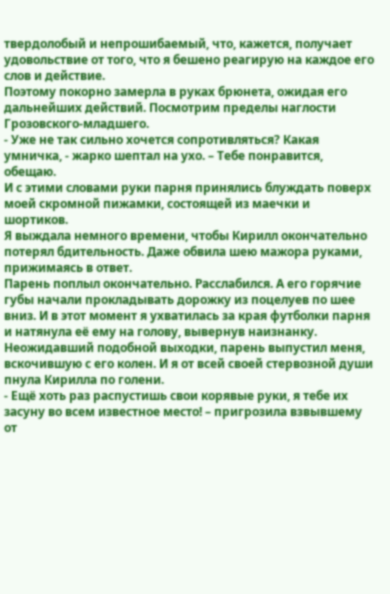твердолобый и непрошибаемый, что, кажется, получает удовольствие от того, что я бешено реагирую на каждое его слов и действие.
Поэтому покорно замерла в руках брюнета, ожидая его дальнейших действий. Посмотрим пределы наглости Грозовского-младшего.
- Уже не так сильно хочется сопротивляться? Какая умничка, - жарко шептал на ухо. – Тебе понравится, обещаю.
И с этими словами руки парня принялись блуждать поверх моей скромной пижамки, состоящей из маечки и шортиков.
Я выждала немного времени, чтобы Кирилл окончательно потерял бдительность. Даже обвила шею мажора руками, прижимаясь в ответ.
Парень поплыл окончательно. Расслабился. А его горячие губы начали прокладывать дорожку из поцелуев по шее вниз. И в этот момент я ухватилась за края футболки парня и натянула её ему на голову, вывернув наизнанку.
Неожидавший подобной выходки, парень выпустил меня, вскочившую с его колен. И я от всей своей стервозной души пнула Кирилла по голени.
- Ещё хоть раз распустишь свои корявые руки, я тебе их засуну во всем известное место! – пригрозила взвывшему от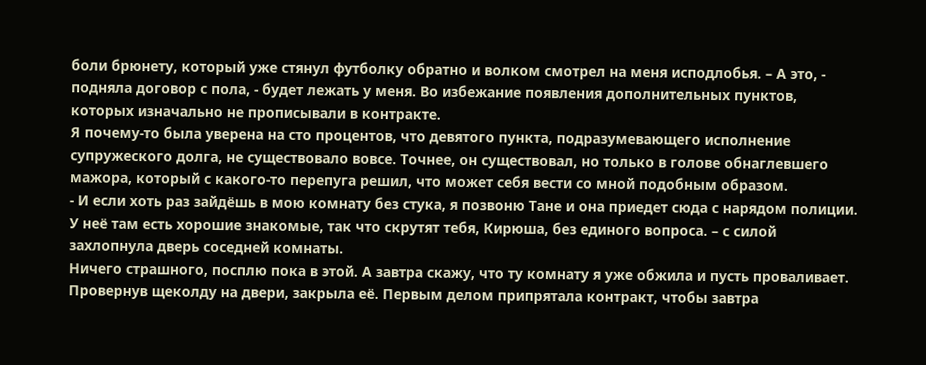боли брюнету, который уже стянул футболку обратно и волком смотрел на меня исподлобья. – А это, - подняла договор с пола, - будет лежать у меня. Во избежание появления дополнительных пунктов, которых изначально не прописывали в контракте.
Я почему-то была уверена на сто процентов, что девятого пункта, подразумевающего исполнение супружеского долга, не существовало вовсе. Точнее, он существовал, но только в голове обнаглевшего мажора, который с какого-то перепуга решил, что может себя вести со мной подобным образом.
- И если хоть раз зайдёшь в мою комнату без стука, я позвоню Тане и она приедет сюда с нарядом полиции. У неё там есть хорошие знакомые, так что скрутят тебя, Кирюша, без единого вопроса. – с силой захлопнула дверь соседней комнаты.
Ничего страшного, посплю пока в этой. А завтра скажу, что ту комнату я уже обжила и пусть проваливает.
Провернув щеколду на двери, закрыла её. Первым делом припрятала контракт, чтобы завтра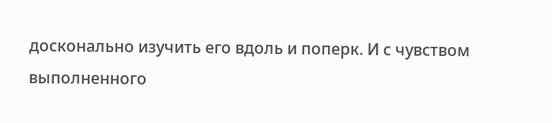досконально изучить его вдоль и поперк. И с чувством выполненного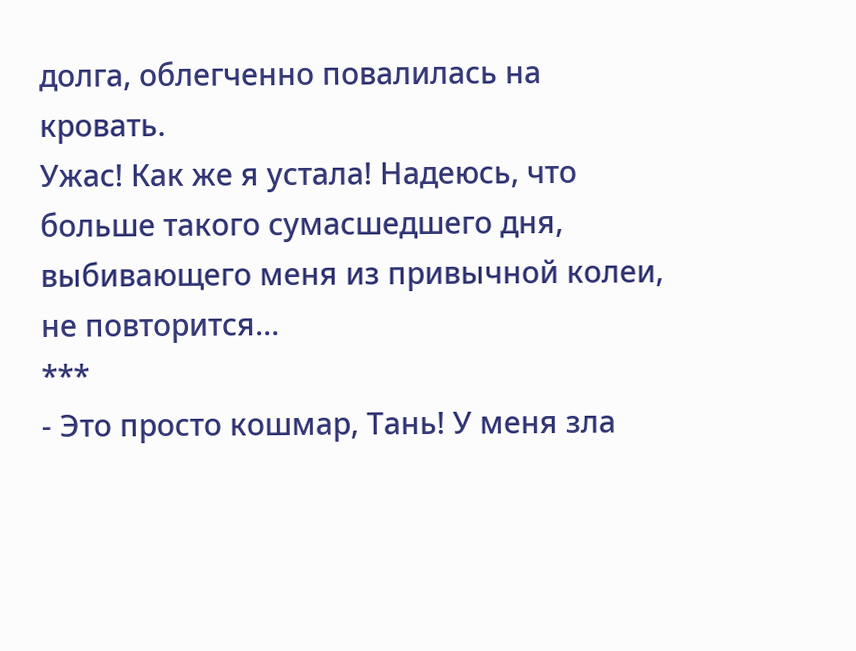долга, облегченно повалилась на кровать.
Ужас! Как же я устала! Надеюсь, что больше такого сумасшедшего дня, выбивающего меня из привычной колеи, не повторится…
***
- Это просто кошмар, Тань! У меня зла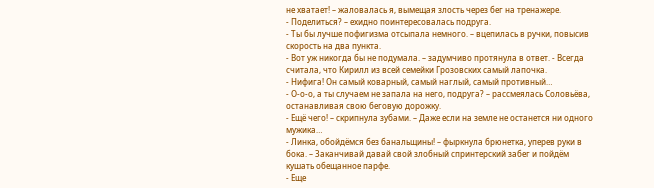не хватает! – жаловалась я, вымещая злость через бег на тренажере.
- Поделиться? – ехидно поинтересовалась подруга.
- Ты бы лучше пофигизма отсыпала немного. – вцепилась в ручки, повысив скорость на два пункта.
- Вот уж никогда бы не подумала. – задумчиво протянула в ответ. - Всегда считала, что Кирилл из всей семейки Грозовских самый лапочка.
- Нифига! Он самый коварный, самый наглый, самый противный…
- О-о-о, а ты случаем не запала на него, подруга? – рассмеялась Соловьёва, останавливая свою беговую дорожку.
- Ещё чего! – скрипнула зубами. – Даже если на земле не останется ни одного мужика…
- Линка, обойдёмся без банальщины! – фыркнула брюнетка, уперев руки в бока. – Заканчивай давай свой злобный спринтерский забег и пойдём кушать обещанное парфе.
- Еще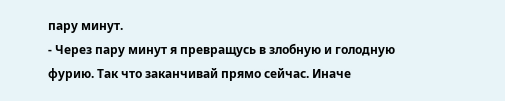пару минут.
- Через пару минут я превращусь в злобную и голодную фурию. Так что заканчивай прямо сейчас. Иначе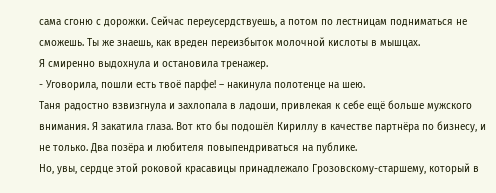сама сгоню с дорожки. Сейчас переусердствуешь, а потом по лестницам подниматься не сможешь. Ты же знаешь, как вреден переизбыток молочной кислоты в мышцах.
Я смиренно выдохнула и остановила тренажер.
- Уговорила, пошли есть твоё парфе! – накинула полотенце на шею.
Таня радостно взвизгнула и захлопала в ладоши, привлекая к себе ещё больше мужского внимания. Я закатила глаза. Вот кто бы подошёл Кириллу в качестве партнёра по бизнесу, и не только. Два позёра и любителя повыпендриваться на публике.
Но, увы, сердце этой роковой красавицы принадлежало Грозовскому-старшему, который в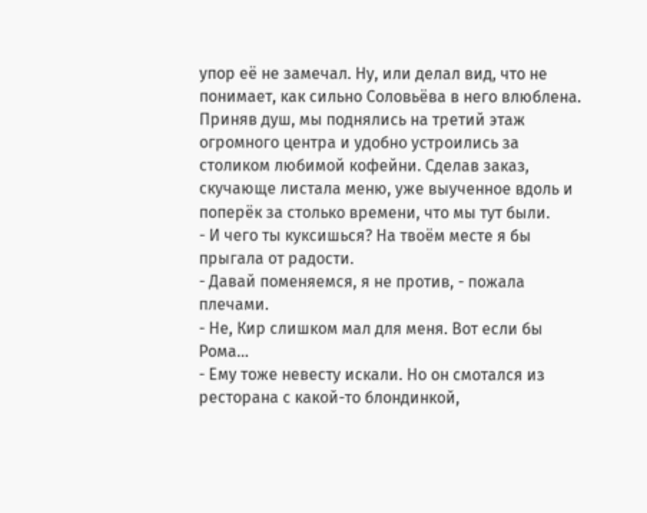упор её не замечал. Ну, или делал вид, что не понимает, как сильно Соловьёва в него влюблена.
Приняв душ, мы поднялись на третий этаж огромного центра и удобно устроились за столиком любимой кофейни. Сделав заказ, скучающе листала меню, уже выученное вдоль и поперёк за столько времени, что мы тут были.
- И чего ты куксишься? На твоём месте я бы прыгала от радости.
- Давай поменяемся, я не против, - пожала плечами.
- Не, Кир слишком мал для меня. Вот если бы Рома…
- Ему тоже невесту искали. Но он смотался из ресторана с какой-то блондинкой,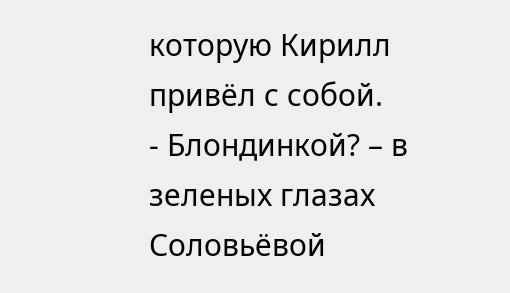которую Кирилл привёл с собой.
- Блондинкой? – в зеленых глазах Соловьёвой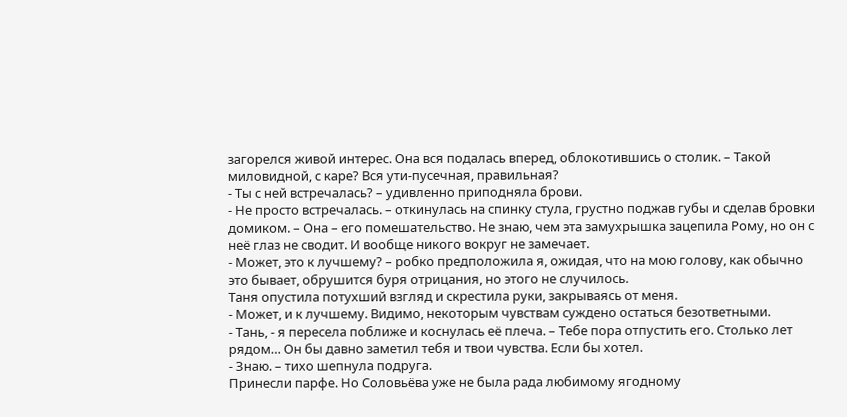загорелся живой интерес. Она вся подалась вперед, облокотившись о столик. – Такой миловидной, с каре? Вся ути-пусечная, правильная?
- Ты с ней встречалась? – удивленно приподняла брови.
- Не просто встречалась. – откинулась на спинку стула, грустно поджав губы и сделав бровки домиком. – Она – его помешательство. Не знаю, чем эта замухрышка зацепила Рому, но он с неё глаз не сводит. И вообще никого вокруг не замечает.
- Может, это к лучшему? – робко предположила я, ожидая, что на мою голову, как обычно это бывает, обрушится буря отрицания, но этого не случилось.
Таня опустила потухший взгляд и скрестила руки, закрываясь от меня.
- Может, и к лучшему. Видимо, некоторым чувствам суждено остаться безответными.
- Тань, - я пересела поближе и коснулась её плеча. – Тебе пора отпустить его. Столько лет рядом… Он бы давно заметил тебя и твои чувства. Если бы хотел.
- Знаю. – тихо шепнула подруга.
Принесли парфе. Но Соловьёва уже не была рада любимому ягодному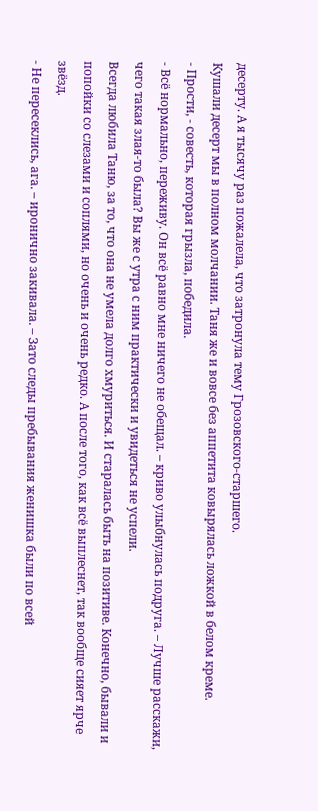десерту. А я тысячу раз пожалела, что затронула тему Грозовского-старшего.
Кушали десерт мы в полном молчании. Таня же и вовсе без аппетита ковырялась ложкой в белом креме.
- Прости, - совесть, которая грызла, победила.
- Всё нормально, переживу. Он всё равно мне ничего не обещал. – криво улыбнулась подруга. – Лучше расскажи, чего такая злая-то была? Вы же с утра с ним практически и увидеться не успели.
Всегда любила Таню, за то, что она не умела долго хмуриться. И старалась быть на позитиве. Конечно, бывали и попойки со слезами и соплями, но очень и очень редко. А после того, как всё выплеснет, так вообще сияет ярче звёзд.
- Не пересеклись, ага. – иронично закивала. – Зато следы пребывания женишка были по всей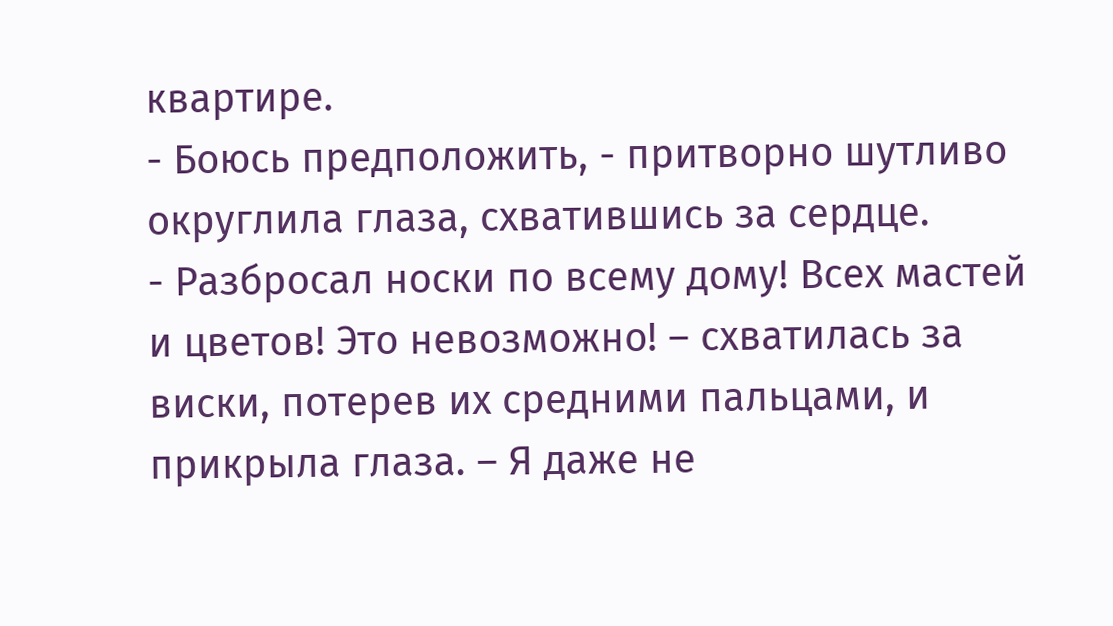квартире.
- Боюсь предположить, - притворно шутливо округлила глаза, схватившись за сердце.
- Разбросал носки по всему дому! Всех мастей и цветов! Это невозможно! – схватилась за виски, потерев их средними пальцами, и прикрыла глаза. – Я даже не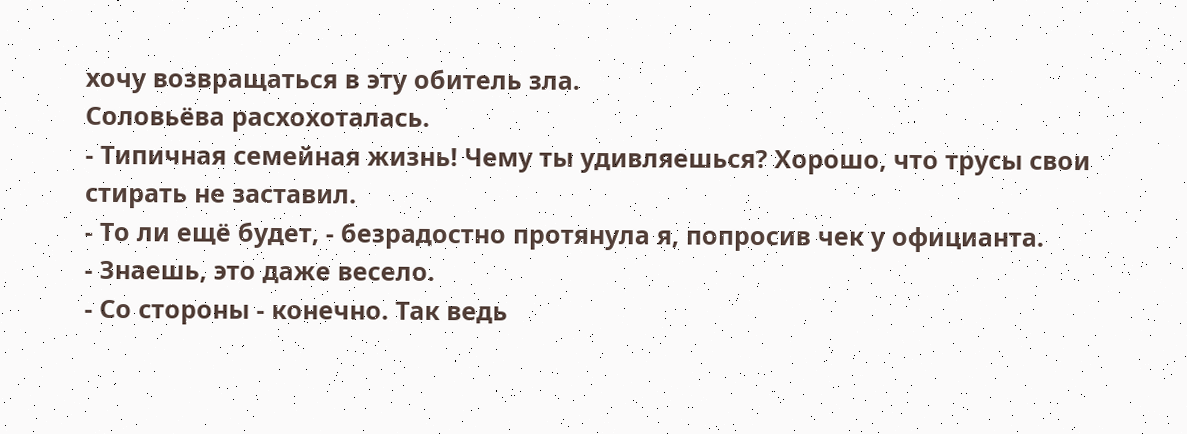хочу возвращаться в эту обитель зла.
Соловьёва расхохоталась.
- Типичная семейная жизнь! Чему ты удивляешься? Хорошо, что трусы свои стирать не заставил.
- То ли ещё будет, - безрадостно протянула я, попросив чек у официанта.
- Знаешь, это даже весело.
- Со стороны - конечно. Так ведь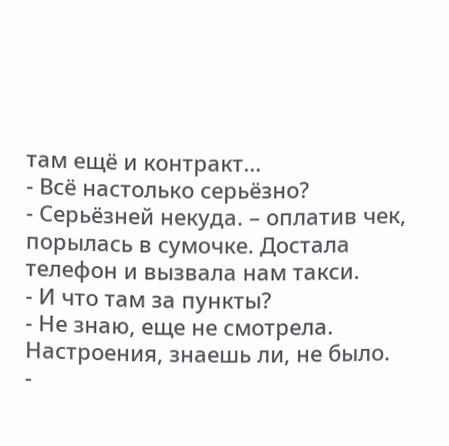там ещё и контракт…
- Всё настолько серьёзно?
- Серьёзней некуда. – оплатив чек, порылась в сумочке. Достала телефон и вызвала нам такси.
- И что там за пункты?
- Не знаю, еще не смотрела. Настроения, знаешь ли, не было.
-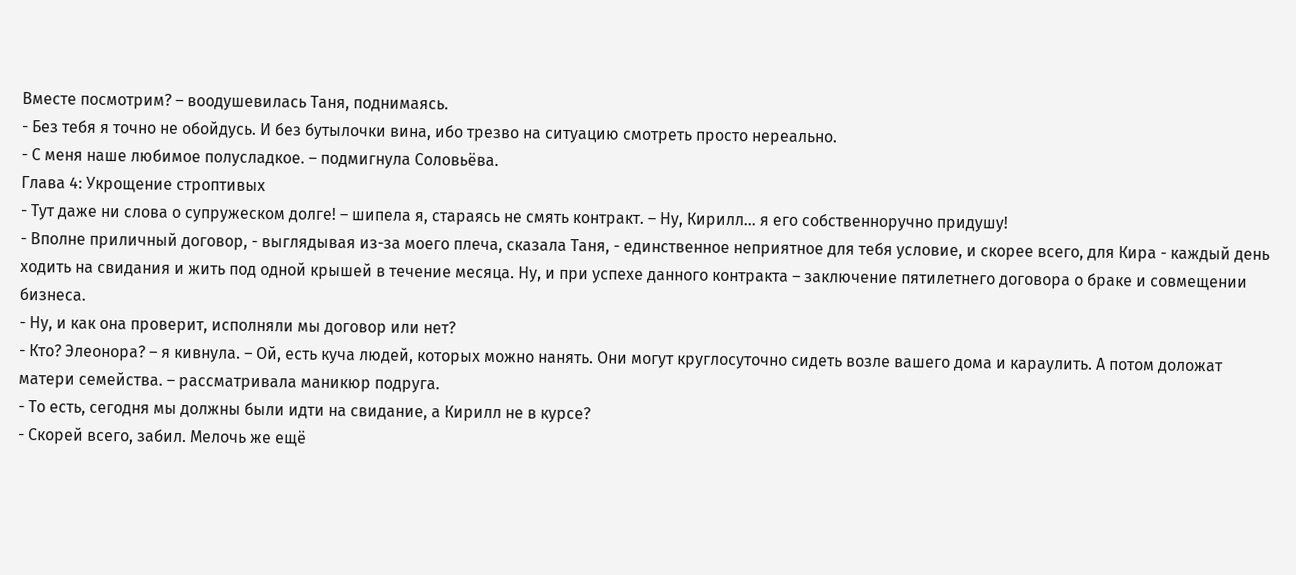Вместе посмотрим? – воодушевилась Таня, поднимаясь.
- Без тебя я точно не обойдусь. И без бутылочки вина, ибо трезво на ситуацию смотреть просто нереально.
- С меня наше любимое полусладкое. – подмигнула Соловьёва.
Глава 4: Укрощение строптивых
- Тут даже ни слова о супружеском долге! – шипела я, стараясь не смять контракт. – Ну, Кирилл… я его собственноручно придушу!
- Вполне приличный договор, - выглядывая из-за моего плеча, сказала Таня, - единственное неприятное для тебя условие, и скорее всего, для Кира - каждый день ходить на свидания и жить под одной крышей в течение месяца. Ну, и при успехе данного контракта – заключение пятилетнего договора о браке и совмещении бизнеса.
- Ну, и как она проверит, исполняли мы договор или нет?
- Кто? Элеонора? – я кивнула. – Ой, есть куча людей, которых можно нанять. Они могут круглосуточно сидеть возле вашего дома и караулить. А потом доложат матери семейства. – рассматривала маникюр подруга.
- То есть, сегодня мы должны были идти на свидание, а Кирилл не в курсе?
- Скорей всего, забил. Мелочь же ещё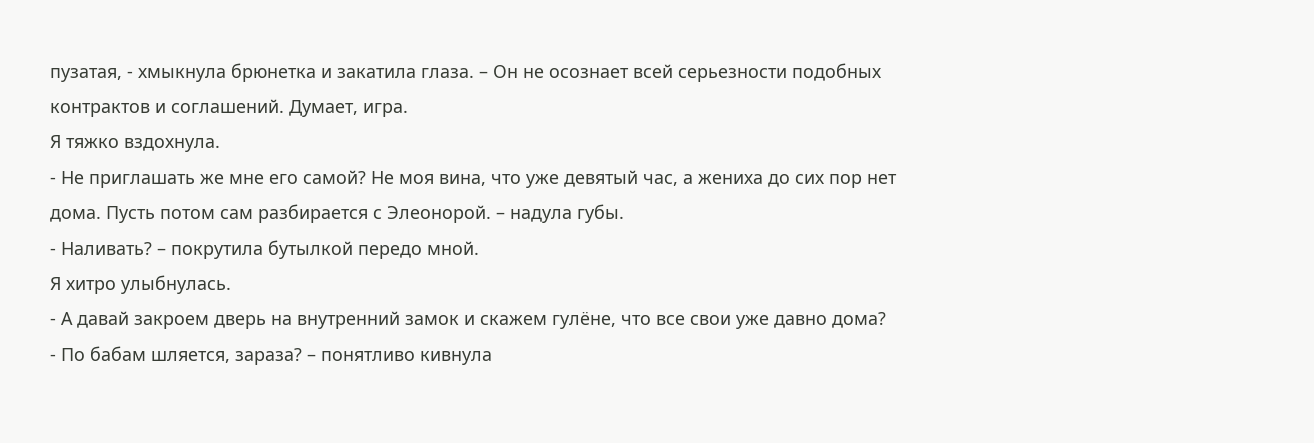пузатая, - хмыкнула брюнетка и закатила глаза. – Он не осознает всей серьезности подобных контрактов и соглашений. Думает, игра.
Я тяжко вздохнула.
- Не приглашать же мне его самой? Не моя вина, что уже девятый час, а жениха до сих пор нет дома. Пусть потом сам разбирается с Элеонорой. – надула губы.
- Наливать? – покрутила бутылкой передо мной.
Я хитро улыбнулась.
- А давай закроем дверь на внутренний замок и скажем гулёне, что все свои уже давно дома?
- По бабам шляется, зараза? – понятливо кивнула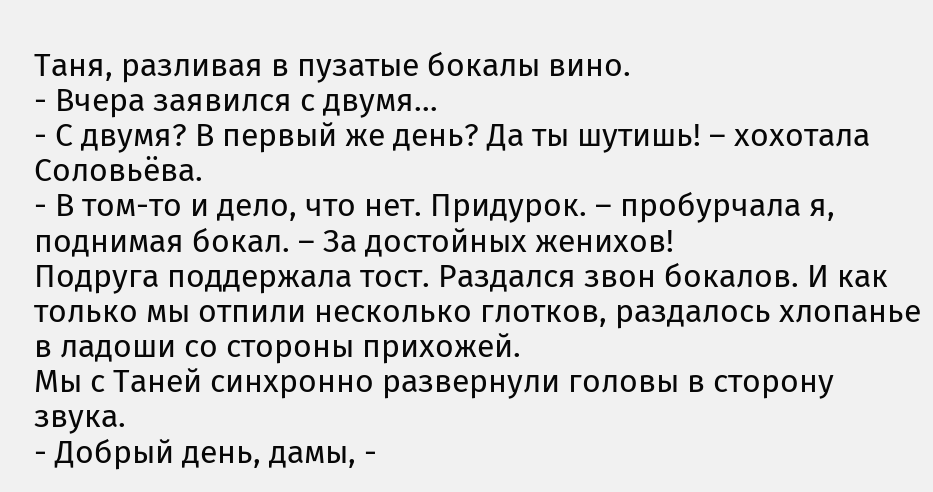Таня, разливая в пузатые бокалы вино.
- Вчера заявился с двумя…
- С двумя? В первый же день? Да ты шутишь! – хохотала Соловьёва.
- В том-то и дело, что нет. Придурок. – пробурчала я, поднимая бокал. – За достойных женихов!
Подруга поддержала тост. Раздался звон бокалов. И как только мы отпили несколько глотков, раздалось хлопанье в ладоши со стороны прихожей.
Мы с Таней синхронно развернули головы в сторону звука.
- Добрый день, дамы, -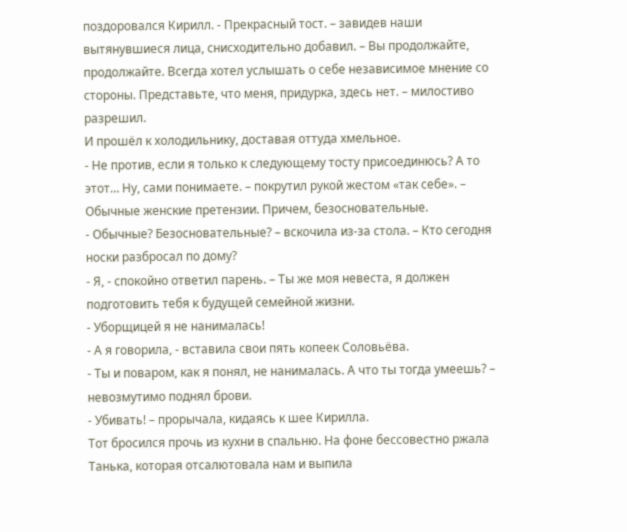поздоровался Кирилл. - Прекрасный тост. – завидев наши вытянувшиеся лица, снисходительно добавил. – Вы продолжайте, продолжайте. Всегда хотел услышать о себе независимое мнение со стороны. Представьте, что меня, придурка, здесь нет. – милостиво разрешил.
И прошёл к холодильнику, доставая оттуда хмельное.
- Не против, если я только к следующему тосту присоединюсь? А то этот… Ну, сами понимаете. – покрутил рукой жестом «так себе». – Обычные женские претензии. Причем, безосновательные.
- Обычные? Безосновательные? – вскочила из-за стола. – Кто сегодня носки разбросал по дому?
- Я, - спокойно ответил парень. – Ты же моя невеста, я должен подготовить тебя к будущей семейной жизни.
- Уборщицей я не нанималась!
- А я говорила, - вставила свои пять копеек Соловьёва.
- Ты и поваром, как я понял, не нанималась. А что ты тогда умеешь? – невозмутимо поднял брови.
- Убивать! – прорычала, кидаясь к шее Кирилла.
Тот бросился прочь из кухни в спальню. На фоне бессовестно ржала Танька, которая отсалютовала нам и выпила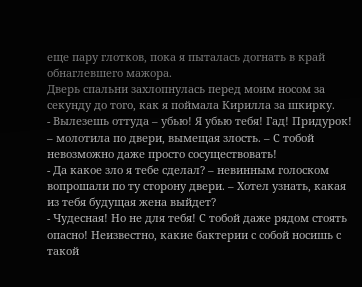еще пару глотков, пока я пыталась догнать в край обнаглевшего мажора.
Дверь спальни захлопнулась перед моим носом за секунду до того, как я поймала Кирилла за шкирку.
- Вылезешь оттуда – убью! Я убью тебя! Гад! Придурок! – молотила по двери, вымещая злость. – С тобой невозможно даже просто сосуществовать!
- Да какое зло я тебе сделал? – невинным голоском вопрошали по ту сторону двери. – Хотел узнать, какая из тебя будущая жена выйдет?
- Чудесная! Но не для тебя! С тобой даже рядом стоять опасно! Неизвестно, какие бактерии с собой носишь с такой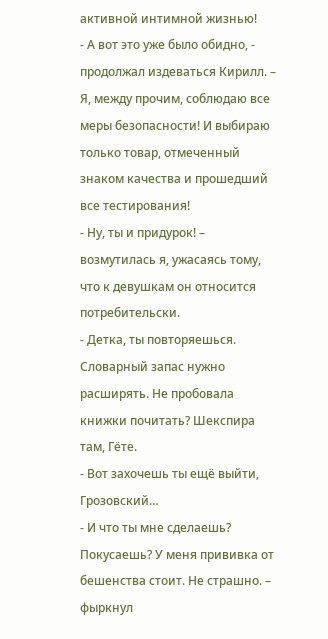активной интимной жизнью!
- А вот это уже было обидно, - продолжал издеваться Кирилл. – Я, между прочим, соблюдаю все меры безопасности! И выбираю только товар, отмеченный знаком качества и прошедший все тестирования!
- Ну, ты и придурок! – возмутилась я, ужасаясь тому, что к девушкам он относится потребительски.
- Детка, ты повторяешься. Словарный запас нужно расширять. Не пробовала книжки почитать? Шекспира там, Гёте.
- Вот захочешь ты ещё выйти, Грозовский…
- И что ты мне сделаешь? Покусаешь? У меня прививка от бешенства стоит. Не страшно. – фыркнул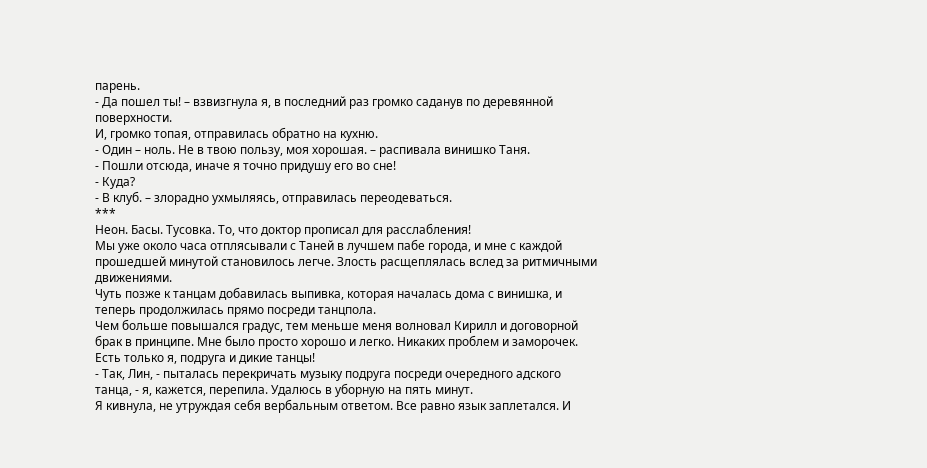парень.
- Да пошел ты! – взвизгнула я, в последний раз громко саданув по деревянной поверхности.
И, громко топая, отправилась обратно на кухню.
- Один – ноль. Не в твою пользу, моя хорошая. – распивала винишко Таня.
- Пошли отсюда, иначе я точно придушу его во сне!
- Куда?
- В клуб. – злорадно ухмыляясь, отправилась переодеваться.
***
Неон. Басы. Тусовка. То, что доктор прописал для расслабления!
Мы уже около часа отплясывали с Таней в лучшем пабе города, и мне с каждой прошедшей минутой становилось легче. Злость расщеплялась вслед за ритмичными движениями.
Чуть позже к танцам добавилась выпивка, которая началась дома с винишка, и теперь продолжилась прямо посреди танцпола.
Чем больше повышался градус, тем меньше меня волновал Кирилл и договорной брак в принципе. Мне было просто хорошо и легко. Никаких проблем и заморочек. Есть только я, подруга и дикие танцы!
- Так, Лин, - пыталась перекричать музыку подруга посреди очередного адского танца, - я, кажется, перепила. Удалюсь в уборную на пять минут.
Я кивнула, не утруждая себя вербальным ответом. Все равно язык заплетался. И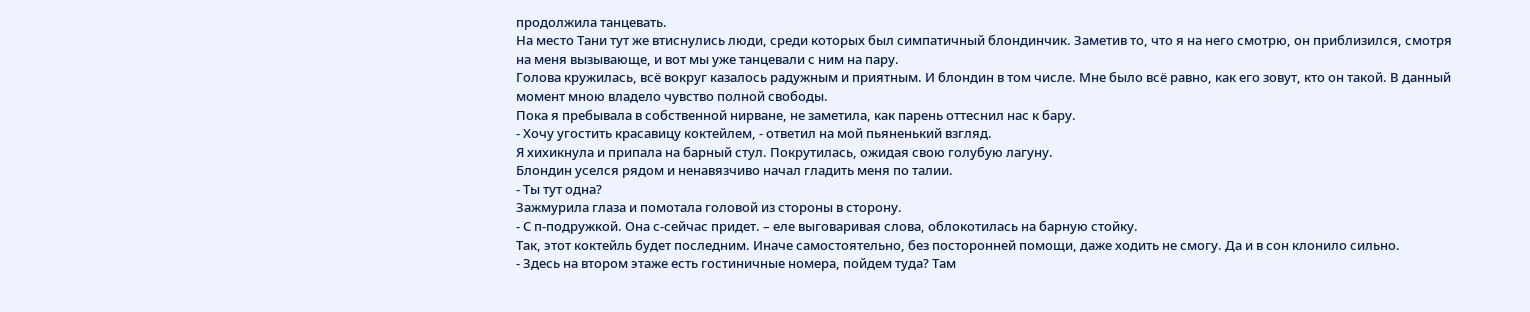продолжила танцевать.
На место Тани тут же втиснулись люди, среди которых был симпатичный блондинчик. Заметив то, что я на него смотрю, он приблизился, смотря на меня вызывающе, и вот мы уже танцевали с ним на пару.
Голова кружилась, всё вокруг казалось радужным и приятным. И блондин в том числе. Мне было всё равно, как его зовут, кто он такой. В данный момент мною владело чувство полной свободы.
Пока я пребывала в собственной нирване, не заметила, как парень оттеснил нас к бару.
- Хочу угостить красавицу коктейлем, - ответил на мой пьяненький взгляд.
Я хихикнула и припала на барный стул. Покрутилась, ожидая свою голубую лагуну.
Блондин уселся рядом и ненавязчиво начал гладить меня по талии.
- Ты тут одна?
Зажмурила глаза и помотала головой из стороны в сторону.
- С п-подружкой. Она с-сейчас придет. – еле выговаривая слова, облокотилась на барную стойку.
Так, этот коктейль будет последним. Иначе самостоятельно, без посторонней помощи, даже ходить не смогу. Да и в сон клонило сильно.
- Здесь на втором этаже есть гостиничные номера, пойдем туда? Там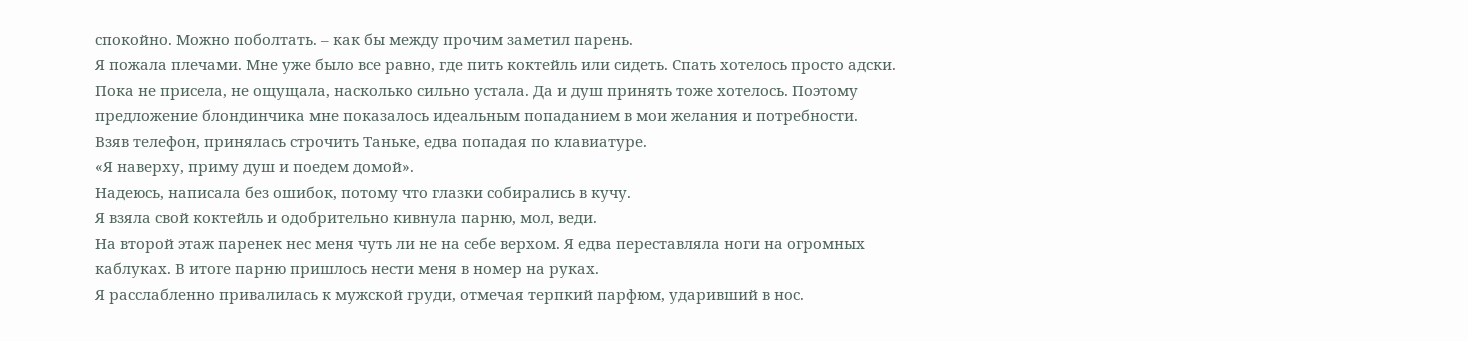спокойно. Можно поболтать. – как бы между прочим заметил парень.
Я пожала плечами. Мне уже было все равно, где пить коктейль или сидеть. Спать хотелось просто адски. Пока не присела, не ощущала, насколько сильно устала. Да и душ принять тоже хотелось. Поэтому предложение блондинчика мне показалось идеальным попаданием в мои желания и потребности.
Взяв телефон, принялась строчить Таньке, едва попадая по клавиатуре.
«Я наверху, приму душ и поедем домой».
Надеюсь, написала без ошибок, потому что глазки собирались в кучу.
Я взяла свой коктейль и одобрительно кивнула парню, мол, веди.
На второй этаж паренек нес меня чуть ли не на себе верхом. Я едва переставляла ноги на огромных каблуках. В итоге парню пришлось нести меня в номер на руках.
Я расслабленно привалилась к мужской груди, отмечая терпкий парфюм, ударивший в нос.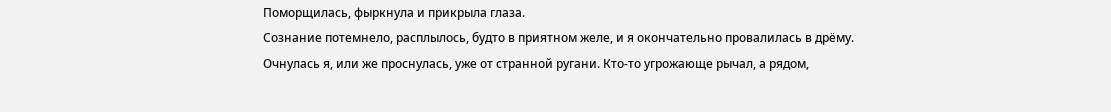Поморщилась, фыркнула и прикрыла глаза.
Сознание потемнело, расплылось, будто в приятном желе, и я окончательно провалилась в дрёму.
Очнулась я, или же проснулась, уже от странной ругани. Кто-то угрожающе рычал, а рядом,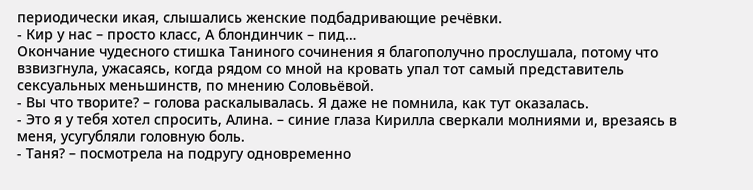периодически икая, слышались женские подбадривающие речёвки.
- Кир у нас – просто класс, А блондинчик – пид…
Окончание чудесного стишка Таниного сочинения я благополучно прослушала, потому что взвизгнула, ужасаясь, когда рядом со мной на кровать упал тот самый представитель сексуальных меньшинств, по мнению Соловьёвой.
- Вы что творите? – голова раскалывалась. Я даже не помнила, как тут оказалась.
- Это я у тебя хотел спросить, Алина. – синие глаза Кирилла сверкали молниями и, врезаясь в меня, усугубляли головную боль.
- Таня? – посмотрела на подругу одновременно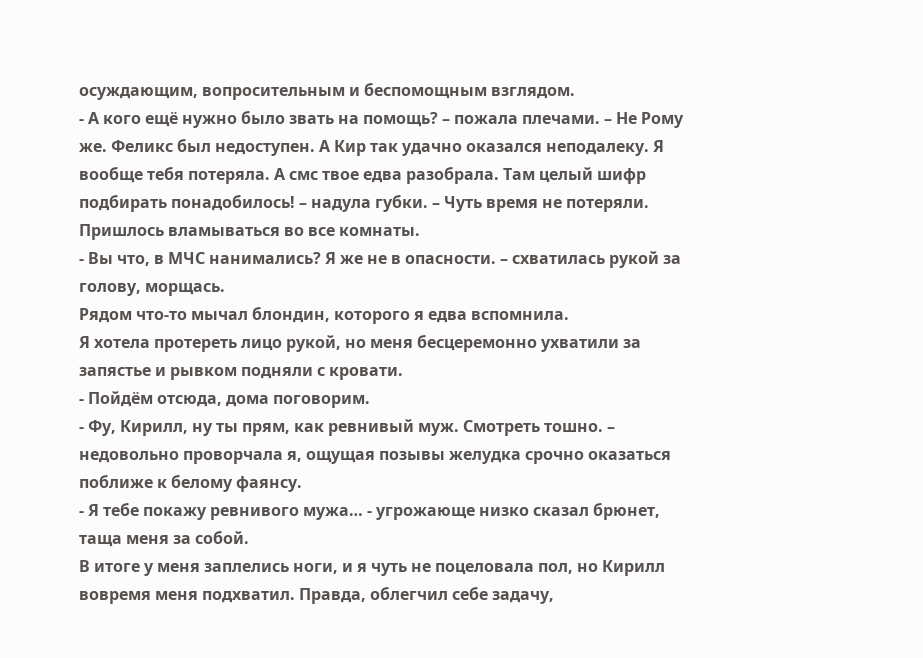осуждающим, вопросительным и беспомощным взглядом.
- А кого ещё нужно было звать на помощь? – пожала плечами. – Не Рому же. Феликс был недоступен. А Кир так удачно оказался неподалеку. Я вообще тебя потеряла. А смс твое едва разобрала. Там целый шифр подбирать понадобилось! – надула губки. – Чуть время не потеряли. Пришлось вламываться во все комнаты.
- Вы что, в МЧС нанимались? Я же не в опасности. – схватилась рукой за голову, морщась.
Рядом что-то мычал блондин, которого я едва вспомнила.
Я хотела протереть лицо рукой, но меня бесцеремонно ухватили за запястье и рывком подняли с кровати.
- Пойдём отсюда, дома поговорим.
- Фу, Кирилл, ну ты прям, как ревнивый муж. Смотреть тошно. – недовольно проворчала я, ощущая позывы желудка срочно оказаться поближе к белому фаянсу.
- Я тебе покажу ревнивого мужа… - угрожающе низко сказал брюнет, таща меня за собой.
В итоге у меня заплелись ноги, и я чуть не поцеловала пол, но Кирилл вовремя меня подхватил. Правда, облегчил себе задачу,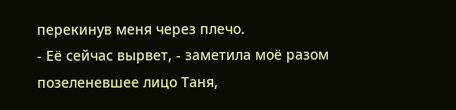перекинув меня через плечо.
- Её сейчас вырвет, - заметила моё разом позеленевшее лицо Таня,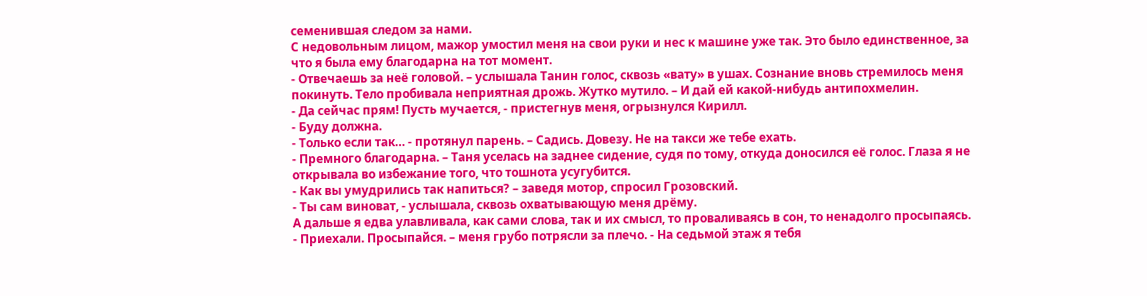семенившая следом за нами.
С недовольным лицом, мажор умостил меня на свои руки и нес к машине уже так. Это было единственное, за что я была ему благодарна на тот момент.
- Отвечаешь за неё головой. – услышала Танин голос, сквозь «вату» в ушах. Сознание вновь стремилось меня покинуть. Тело пробивала неприятная дрожь. Жутко мутило. – И дай ей какой-нибудь антипохмелин.
- Да сейчас прям! Пусть мучается, - пристегнув меня, огрызнулся Кирилл.
- Буду должна.
- Только если так… - протянул парень. – Садись. Довезу. Не на такси же тебе ехать.
- Премного благодарна. – Таня уселась на заднее сидение, судя по тому, откуда доносился её голос. Глаза я не открывала во избежание того, что тошнота усугубится.
- Как вы умудрились так напиться? – заведя мотор, спросил Грозовский.
- Ты сам виноват, - услышала, сквозь охватывающую меня дрёму.
А дальше я едва улавливала, как сами слова, так и их смысл, то проваливаясь в сон, то ненадолго просыпаясь.
- Приехали. Просыпайся. – меня грубо потрясли за плечо. - На седьмой этаж я тебя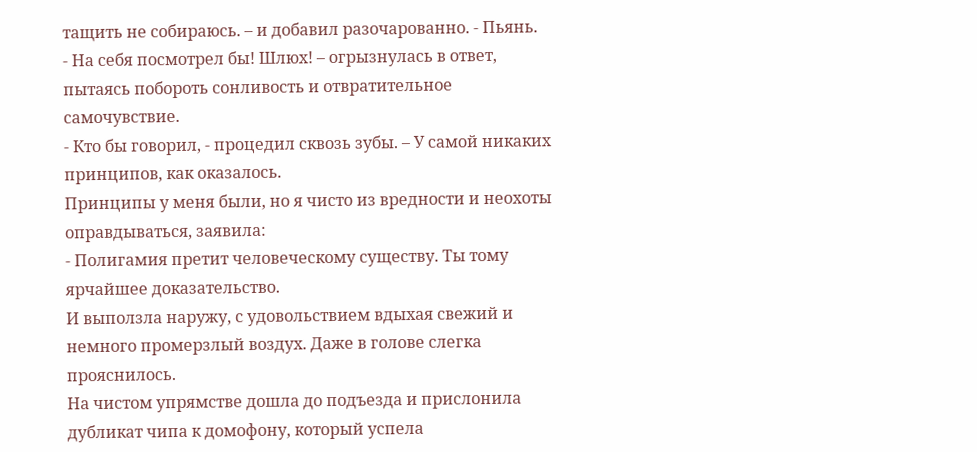тащить не собираюсь. – и добавил разочарованно. - Пьянь.
- На себя посмотрел бы! Шлюх! – огрызнулась в ответ, пытаясь побороть сонливость и отвратительное самочувствие.
- Кто бы говорил, - процедил сквозь зубы. – У самой никаких принципов, как оказалось.
Принципы у меня были, но я чисто из вредности и неохоты оправдываться, заявила:
- Полигамия претит человеческому существу. Ты тому ярчайшее доказательство.
И выползла наружу, с удовольствием вдыхая свежий и немного промерзлый воздух. Даже в голове слегка прояснилось.
На чистом упрямстве дошла до подъезда и прислонила дубликат чипа к домофону, который успела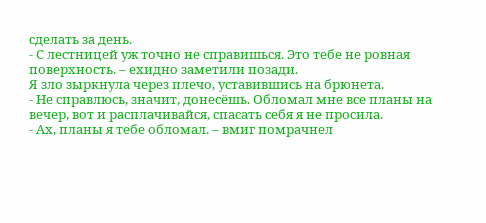сделать за день.
- С лестницей уж точно не справишься. Это тебе не ровная поверхность. – ехидно заметили позади.
Я зло зыркнула через плечо, уставившись на брюнета.
- Не справлюсь, значит, донесёшь. Обломал мне все планы на вечер, вот и расплачивайся, спасать себя я не просила.
- Ах, планы я тебе обломал. – вмиг помрачнел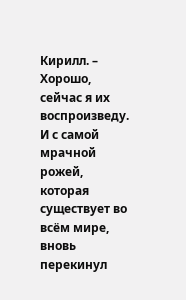Кирилл. – Хорошо, сейчас я их воспроизведу.
И с самой мрачной рожей, которая существует во всём мире, вновь перекинул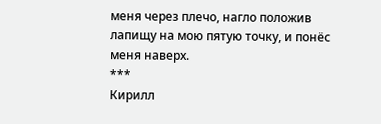меня через плечо, нагло положив лапищу на мою пятую точку, и понёс меня наверх.
***
Кирилл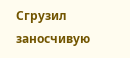Сгрузил заносчивую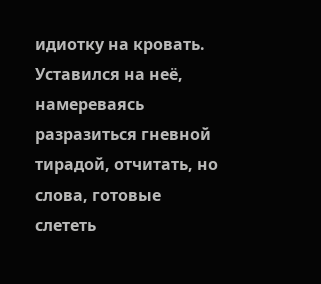идиотку на кровать. Уставился на неё, намереваясь разразиться гневной тирадой, отчитать, но слова, готовые слететь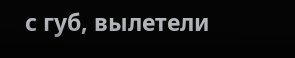с губ, вылетели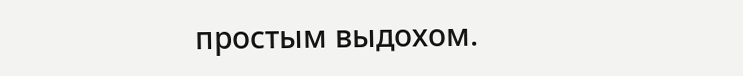простым выдохом.